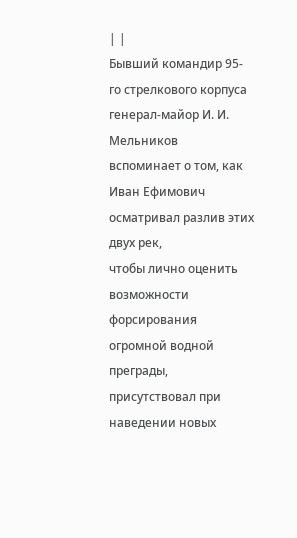| |
Бывший командир 95-го стрелкового корпуса генерал-майор И. И. Мельников
вспоминает о том, как Иван Ефимович осматривал разлив этих двух рек,
чтобы лично оценить возможности форсирования огромной водной преграды,
присутствовал при наведении новых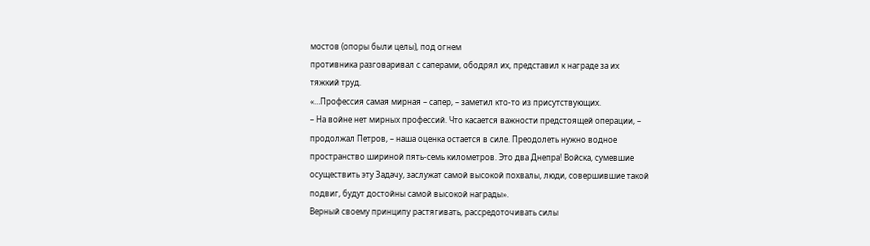мостов (опоры были целы), под огнем
противника разговаривал с саперами, ободрял их, представил к награде за их
тяжкий труд.
«…Профессия самая мирная – сапер, – заметил кто-то из присутствующих.
– На войне нет мирных профессий. Что касается важности предстоящей операции, –
продолжал Петров, – наша оценка остается в силе. Преодолеть нужно водное
пространство шириной пять-семь километров. Это два Днепра! Войска, сумевшие
осуществить эту Задачу, заслужат самой высокой похвалы, люди, совершившие такой
подвиг, будут достойны самой высокой награды».
Верный своему принципу растягивать, рассредоточивать силы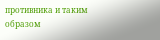противника и таким
образом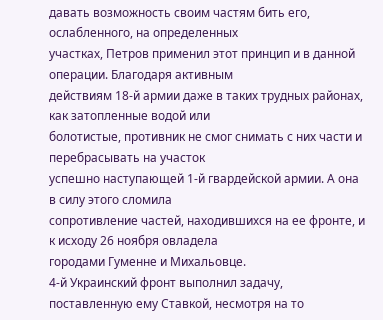давать возможность своим частям бить его, ослабленного, на определенных
участках, Петров применил этот принцип и в данной операции. Благодаря активным
действиям 18-й армии даже в таких трудных районах, как затопленные водой или
болотистые, противник не смог снимать с них части и перебрасывать на участок
успешно наступающей 1-й гвардейской армии. А она в силу этого сломила
сопротивление частей, находившихся на ее фронте, и к исходу 26 ноября овладела
городами Гуменне и Михальовце.
4-й Украинский фронт выполнил задачу, поставленную ему Ставкой, несмотря на то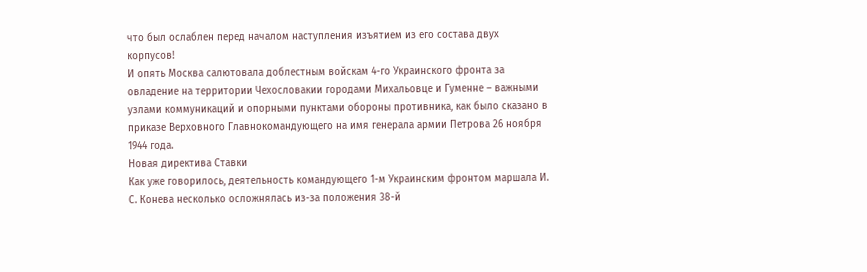что был ослаблен перед началом наступления изъятием из его состава двух
корпусов!
И опять Москва салютовала доблестным войскам 4-го Украинского фронта за
овладение на территории Чехословакии городами Михальовце и Гуменне – важными
узлами коммуникаций и опорными пунктами обороны противника, как было сказано в
приказе Верховного Главнокомандующего на имя генерала армии Петрова 26 ноября
1944 года.
Новая директива Ставки
Как уже говорилось, деятельность командующего 1-м Украинским фронтом маршала И.
С. Конева несколько осложнялась из-за положения 38-й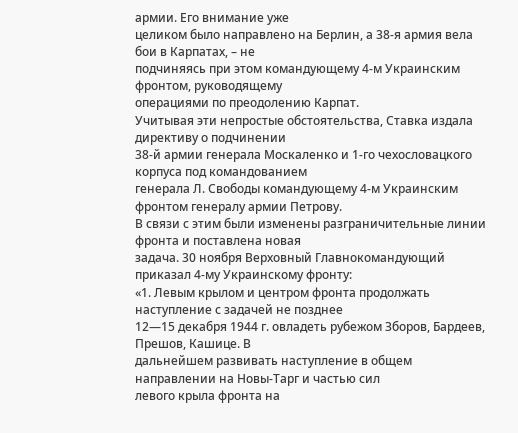армии. Его внимание уже
целиком было направлено на Берлин, а 38-я армия вела бои в Карпатах, – не
подчиняясь при этом командующему 4-м Украинским фронтом, руководящему
операциями по преодолению Карпат.
Учитывая эти непростые обстоятельства, Ставка издала директиву о подчинении
38-й армии генерала Москаленко и 1-го чехословацкого корпуса под командованием
генерала Л. Свободы командующему 4-м Украинским фронтом генералу армии Петрову.
В связи с этим были изменены разграничительные линии фронта и поставлена новая
задача. 30 ноября Верховный Главнокомандующий приказал 4-му Украинскому фронту:
«1. Левым крылом и центром фронта продолжать наступление с задачей не позднее
12—15 декабря 1944 г. овладеть рубежом Зборов, Бардеев, Прешов, Кашице. В
дальнейшем развивать наступление в общем направлении на Новы-Тарг и частью сил
левого крыла фронта на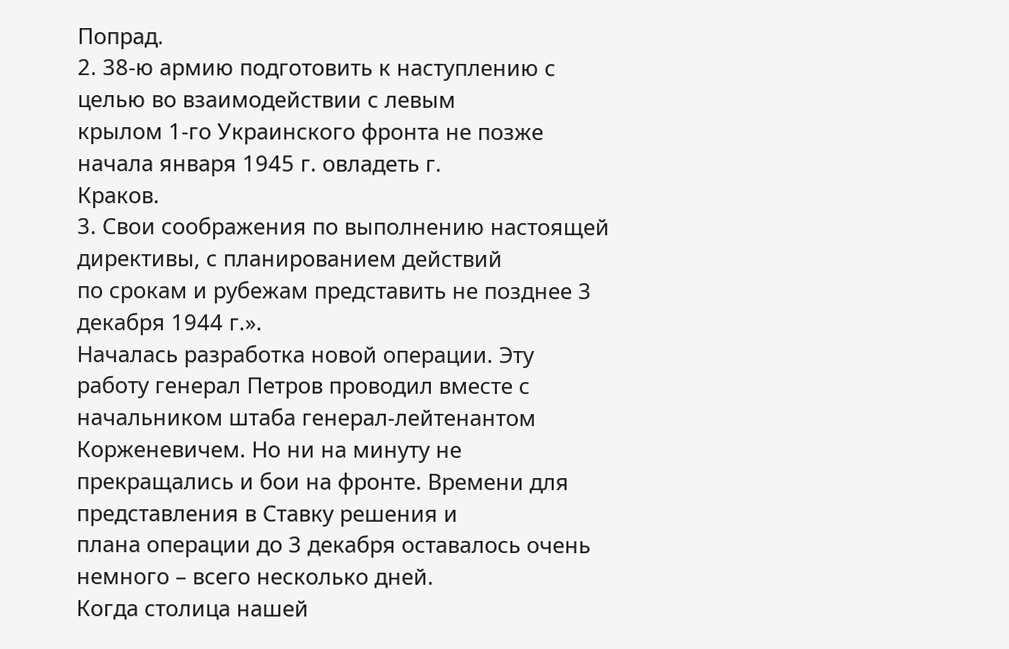Попрад.
2. 38-ю армию подготовить к наступлению с целью во взаимодействии с левым
крылом 1-го Украинского фронта не позже начала января 1945 г. овладеть г.
Краков.
3. Свои соображения по выполнению настоящей директивы, с планированием действий
по срокам и рубежам представить не позднее 3 декабря 1944 г.».
Началась разработка новой операции. Эту работу генерал Петров проводил вместе с
начальником штаба генерал-лейтенантом Корженевичем. Но ни на минуту не
прекращались и бои на фронте. Времени для представления в Ставку решения и
плана операции до 3 декабря оставалось очень немного – всего несколько дней.
Когда столица нашей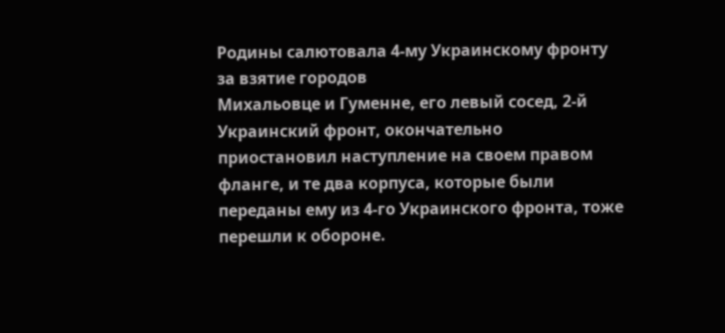Родины салютовала 4-му Украинскому фронту за взятие городов
Михальовце и Гуменне, его левый сосед, 2-й Украинский фронт, окончательно
приостановил наступление на своем правом фланге, и те два корпуса, которые были
переданы ему из 4-го Украинского фронта, тоже перешли к обороне.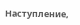Наступление,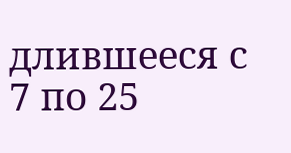длившееся с 7 по 25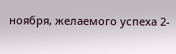ноября, желаемого успеха 2-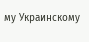му Украинскому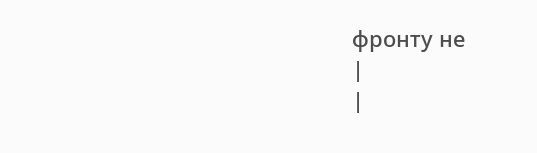фронту не
|
|